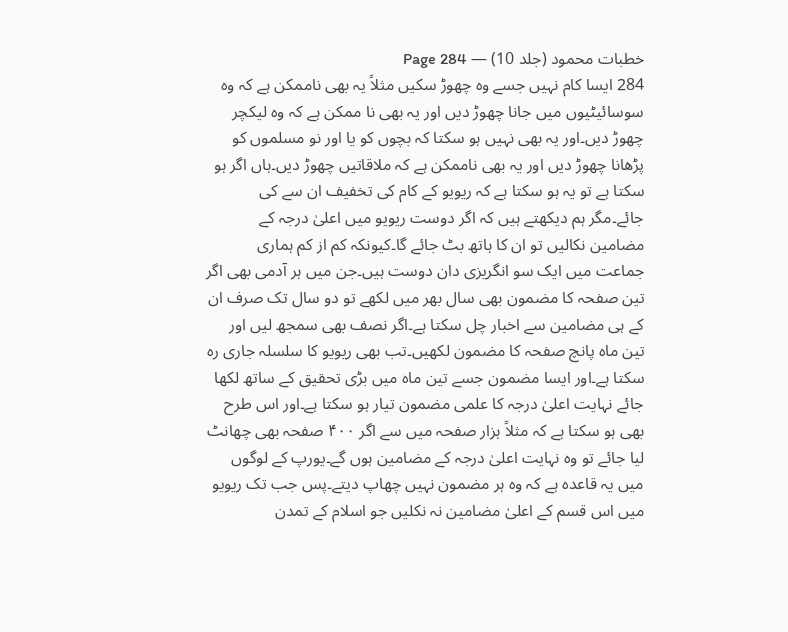خطبات محمود (جلد 10) — Page 284
284 ایسا کام نہیں جسے وہ چھوڑ سکیں مثلاً یہ بھی ناممکن ہے کہ وہ سوسائیٹیوں میں جانا چھوڑ دیں اور یہ بھی نا ممکن ہے کہ وہ لیکچر چھوڑ دیں۔اور یہ بھی نہیں ہو سکتا کہ بچوں کو یا اور نو مسلموں کو پڑھانا چھوڑ دیں اور یہ بھی ناممکن ہے کہ ملاقاتیں چھوڑ دیں۔ہاں اگر ہو سکتا ہے تو یہ ہو سکتا ہے کہ ریویو کے کام کی تخفیف ان سے کی جائے۔مگر ہم دیکھتے ہیں کہ اگر دوست ریویو میں اعلیٰ درجہ کے مضامین نکالیں تو ان کا ہاتھ بٹ جائے گا۔کیونکہ کم از کم ہماری جماعت میں ایک سو انگریزی دان دوست ہیں۔جن میں ہر آدمی بھی اگر تین صفحہ کا مضمون بھی سال بھر میں لکھے تو دو سال تک صرف ان کے ہی مضامین سے اخبار چل سکتا ہے۔اگر نصف بھی سمجھ لیں اور تین ماہ پانچ صفحہ کا مضمون لکھیں۔تب بھی ریویو کا سلسلہ جاری رہ سکتا ہے۔اور ایسا مضمون جسے تین ماہ میں بڑی تحقیق کے ساتھ لکھا جائے نہایت اعلیٰ درجہ کا علمی مضمون تیار ہو سکتا ہے۔اور اس طرح بھی ہو سکتا ہے کہ مثلاً ہزار صفحہ میں سے اگر ۴۰۰ صفحہ بھی چھانٹ لیا جائے تو وہ نہایت اعلیٰ درجہ کے مضامین ہوں گے۔یورپ کے لوگوں میں یہ قاعدہ ہے کہ وہ ہر مضمون نہیں چھاپ دیتے۔پس جب تک ریویو میں اس قسم کے اعلیٰ مضامین نہ نکلیں جو اسلام کے تمدن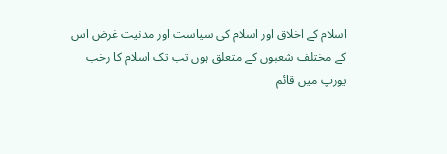اسلام کے اخلاق اور اسلام کی سیاست اور مدنیت غرض اس کے مختلف شعبوں کے متعلق ہوں تب تک اسلام کا رخب یورپ میں قائم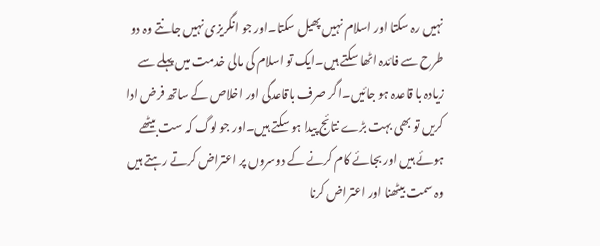نہیں رہ سکتا اور اسلام نہیں پھیل سکتا۔اور جو انگریزی نہیں جانتے وہ دو طرح سے فائدہ اٹھا سکتے ہیں۔ایک تو اسلام کی مالی خدمت میں پہلے سے زیادہ با قاعدہ ہو جائیں۔اگر صرف باقاعدگی اور اخلاص کے ساتھ فرض ادا کریں تو بھی بہت بڑے نتائج پیدا ہو سکتے ہیں۔اور جو لوگ کہ ست بیٹھے ہوئے ہیں اور بجائے کام کرنے کے دوسروں پر اعتراض کرتے رہتے ہیں وہ سمت بیٹھنا اور اعتراض کرنا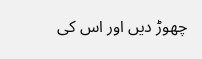چھوڑ دیں اور اس کی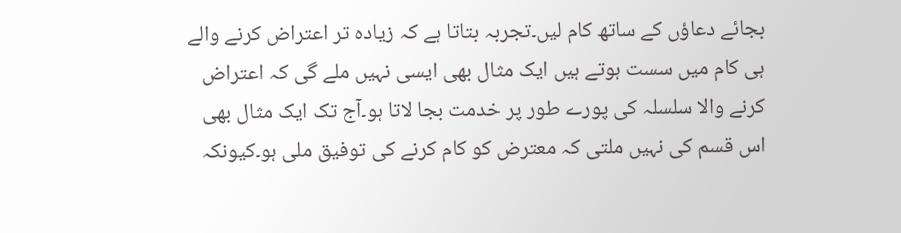بجائے دعاؤں کے ساتھ کام لیں۔تجربہ بتاتا ہے کہ زیادہ تر اعتراض کرنے والے ہی کام میں سست ہوتے ہیں ایک مثال بھی ایسی نہیں ملے گی کہ اعتراض کرنے والا سلسلہ کی پورے طور پر خدمت بجا لاتا ہو۔آج تک ایک مثال بھی اس قسم کی نہیں ملتی کہ معترض کو کام کرنے کی توفیق ملی ہو۔کیونکہ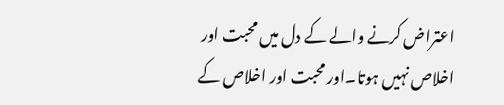اعتراض کرنے والے کے دل میں محبت اور اخلاص نہیں ہوتا۔اور محبت اور اخلاص کے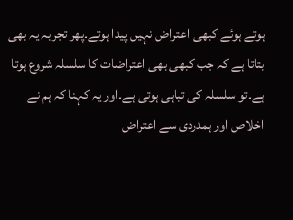ہوتے ہوئے کبھی اعتراض نہیں پیدا ہوتے۔پھر تجربہ یہ بھی بتاتا ہے کہ جب کبھی بھی اعتراضات کا سلسلہ شروع ہوتا ہے۔تو سلسلہ کی تباہی ہوتی ہے۔اور یہ کہنا کہ ہم نے اخلاص اور ہمدردی سے اعتراض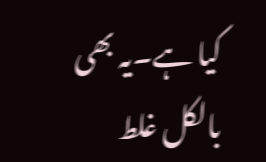کیا ہے۔یہ بھی بالکل غلط